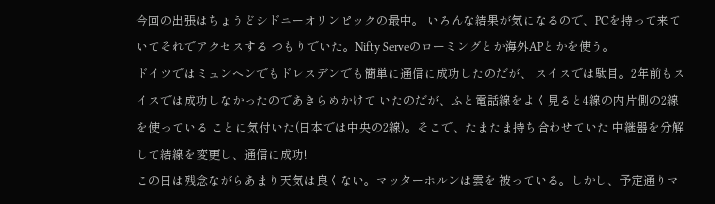今回の出張はちょうどシドニーオリンピックの最中。 いろんな結果が気になるので、PCを持って来ていてそれでアクセスする つもりでいた。Nifty Serveのローミングとか海外APとかを使う。
ドイツではミュンヘンでもドレスデンでも簡単に通信に成功したのだが、 スイスでは駄目。2年前もスイスでは成功しなかったのであきらめかけて いたのだが、ふと電話線をよく見ると4線の内片側の2線を使っている ことに気付いた(日本では中央の2線)。そこで、たまたま持ち合わせていた 中継器を分解して結線を変更し、通信に成功!
この日は残念ながらあまり天気は良くない。マッターホルンは雲を 被っている。しかし、予定通りマ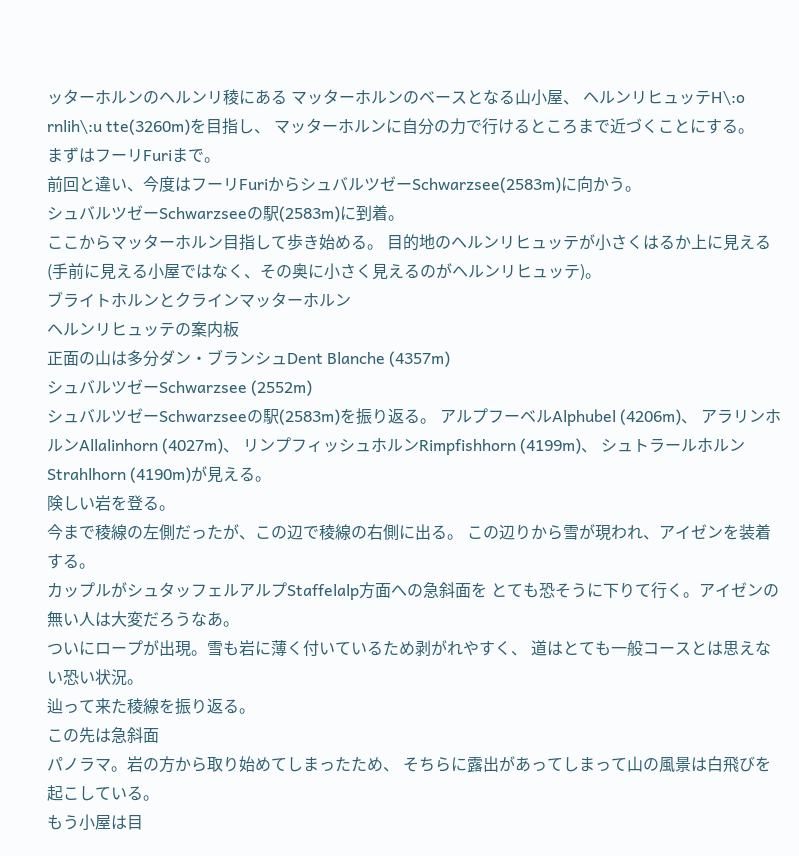ッターホルンのヘルンリ稜にある マッターホルンのベースとなる山小屋、 ヘルンリヒュッテH\:o rnlih\:u tte(3260m)を目指し、 マッターホルンに自分の力で行けるところまで近づくことにする。
まずはフーリFuriまで。
前回と違い、今度はフーリFuriからシュバルツゼーSchwarzsee(2583m)に向かう。
シュバルツゼーSchwarzseeの駅(2583m)に到着。
ここからマッターホルン目指して歩き始める。 目的地のヘルンリヒュッテが小さくはるか上に見える (手前に見える小屋ではなく、その奥に小さく見えるのがヘルンリヒュッテ)。
ブライトホルンとクラインマッターホルン
ヘルンリヒュッテの案内板
正面の山は多分ダン・ブランシュDent Blanche (4357m)
シュバルツゼーSchwarzsee (2552m)
シュバルツゼーSchwarzseeの駅(2583m)を振り返る。 アルプフーベルAlphubel (4206m)、 アラリンホルンAllalinhorn (4027m)、 リンプフィッシュホルンRimpfishhorn (4199m)、 シュトラールホルンStrahlhorn (4190m)が見える。
険しい岩を登る。
今まで稜線の左側だったが、この辺で稜線の右側に出る。 この辺りから雪が現われ、アイゼンを装着する。
カップルがシュタッフェルアルプStaffelalp方面への急斜面を とても恐そうに下りて行く。アイゼンの無い人は大変だろうなあ。
ついにロープが出現。雪も岩に薄く付いているため剥がれやすく、 道はとても一般コースとは思えない恐い状況。
辿って来た稜線を振り返る。
この先は急斜面
パノラマ。岩の方から取り始めてしまったため、 そちらに露出があってしまって山の風景は白飛びを起こしている。
もう小屋は目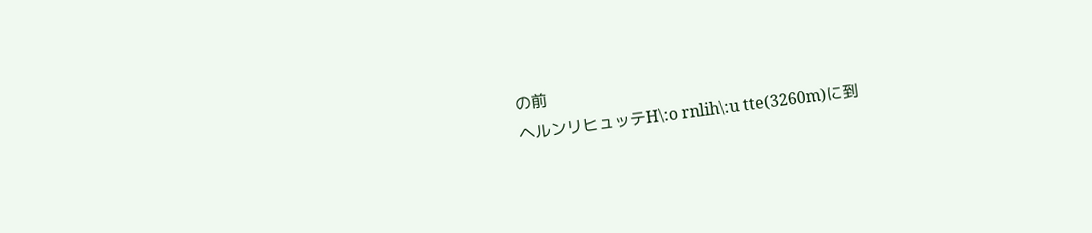の前
ヘルンリヒュッテH\:o rnlih\:u tte(3260m)に到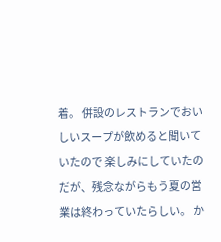着。 併設のレストランでおいしいスープが飲めると聞いていたので 楽しみにしていたのだが、残念ながらもう夏の営業は終わっていたらしい。 か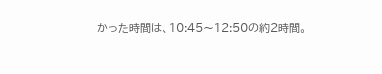かった時間は、10:45〜12:50の約2時間。